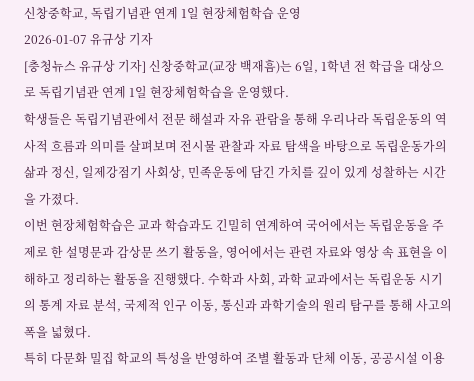신창중학교, 독립기념관 연계 1일 현장체험학습 운영
2026-01-07 유규상 기자
[충청뉴스 유규상 기자] 신창중학교(교장 백재흠)는 6일, 1학년 전 학급을 대상으로 독립기념관 연계 1일 현장체험학습을 운영했다.
학생들은 독립기념관에서 전문 해설과 자유 관람을 통해 우리나라 독립운동의 역사적 흐름과 의미를 살펴보며 전시물 관찰과 자료 탐색을 바탕으로 독립운동가의 삶과 정신, 일제강점기 사회상, 민족운동에 담긴 가치를 깊이 있게 성찰하는 시간을 가졌다.
이번 현장체험학습은 교과 학습과도 긴밀히 연계하여 국어에서는 독립운동을 주제로 한 설명문과 감상문 쓰기 활동을, 영어에서는 관련 자료와 영상 속 표현을 이해하고 정리하는 활동을 진행했다. 수학과 사회, 과학 교과에서는 독립운동 시기의 통계 자료 분석, 국제적 인구 이동, 통신과 과학기술의 원리 탐구를 통해 사고의 폭을 넓혔다.
특히 다문화 밀집 학교의 특성을 반영하여 조별 활동과 단체 이동, 공공시설 이용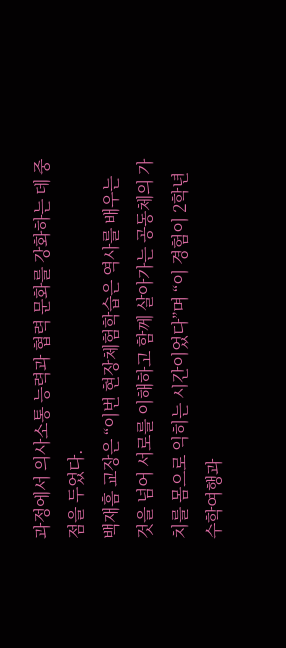과정에서 의사소통 능력과 협력 문화를 강화하는 데 중점을 두었다.
백재흠 교장은 “이번 현장체험학습은 역사를 배우는 것을 넘어 서로를 이해하고 함께 살아가는 공동체의 가치를 몸으로 익히는 시간이었다”며 “이 경험이 2학년 수학여행과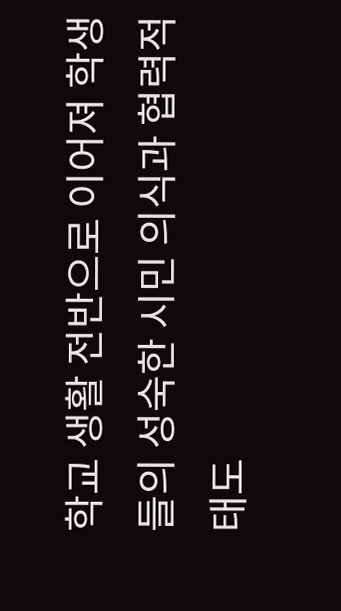학교 생활 전반으로 이어져 학생들의 성숙한 시민 의식과 협력적 태도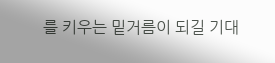를 키우는 밑거름이 되길 기대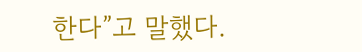한다”고 말했다.